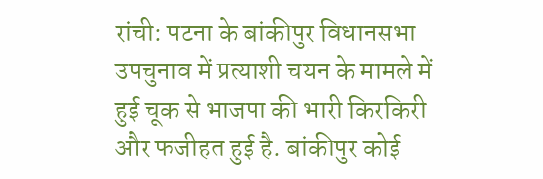रांची: पटना के बांकीपुर विधानसभा उपचुनाव में प्रत्याशी चयन के मामले में हुई चूक से भाजपा की भारी किरकिरी और फजीहत हुई है. बांकीपुर कोई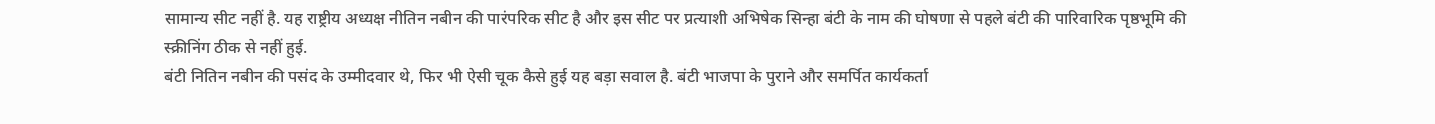सामान्य सीट नहीं है. यह राष्ट्रीय अध्यक्ष नीतिन नबीन की पारंपरिक सीट है और इस सीट पर प्रत्याशी अभिषेक सिन्हा बंटी के नाम की घोषणा से पहले बंटी की पारिवारिक पृष्ठभूमि की स्क्रीनिंग ठीक से नहीं हुई.
बंटी नितिन नबीन की पसंद के उम्मीदवार थे, फिर भी ऐसी चूक कैसे हुई यह बड़ा सवाल है. बंटी भाजपा के पुराने और समर्पित कार्यकर्ता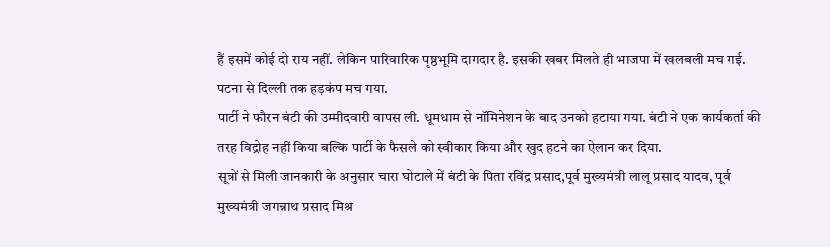हैं इसमें कोई दो राय नहीं. लेकिन पारिवारिक पृष्ठभूमि दागदार है. इसकी खबर मिलते ही भाजपा में खलबली मच गई. पटना से दिल्ली तक हड़कंप मच गया.
पार्टी ने फौरन बंटी की उम्मीदवारी वापस ली. धूमधाम से नॉमिनेशन के बाद उनको हटाया गया. बंटी ने एक कार्यकर्ता की तरह विद्रोह नहीं किया बल्कि पार्टी के फैसले को स्वीकार किया और खुद हटने का ऐलान कर दिया.
सूत्रों से मिली जानकारी के अनुसार चारा घोटाले में बंटी के पिता रविंद्र प्रसाद,पूर्व मुख्यमंत्री लालू प्रसाद यादव, पूर्व मुख्यमंत्री जगन्नाथ प्रसाद मिश्र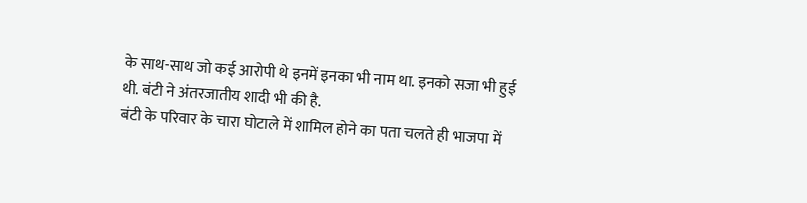के साथ-साथ जो कई आरोपी थे इनमें इनका भी नाम था. इनको सजा भी हुई थी. बंटी ने अंतरजातीय शादी भी की है.
बंटी के परिवार के चारा घोटाले में शामिल होने का पता चलते ही भाजपा में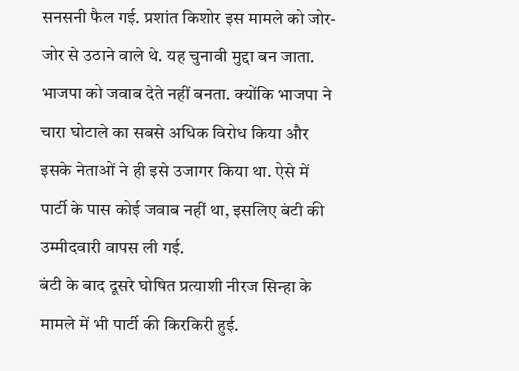सनसनी फैल गई. प्रशांत किशोर इस मामले को जोर-जोर से उठाने वाले थे. यह चुनावी मुद्दा बन जाता. भाजपा को जवाब देते नहीं बनता. क्योंकि भाजपा ने चारा घोटाले का सबसे अधिक विरोध किया और इसके नेताओं ने ही इसे उजागर किया था. ऐसे में पार्टी के पास कोई जवाब नहीं था, इसलिए बंटी की उम्मीदवारी वापस ली गई.
बंटी के बाद दूसरे घोषित प्रत्याशी नीरज सिन्हा के मामले में भी पार्टी की किरकिरी हुई.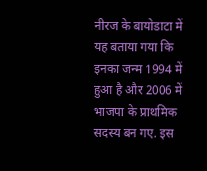नीरज के बायोडाटा में यह बताया गया कि इनका जन्म 1994 में हुआ है और 2006 में भाजपा के प्राथमिक सदस्य बन गए. इस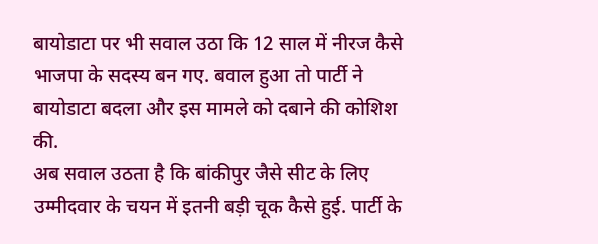बायोडाटा पर भी सवाल उठा कि 12 साल में नीरज कैसे भाजपा के सदस्य बन गए. बवाल हुआ तो पार्टी ने बायोडाटा बदला और इस मामले को दबाने की कोशिश की.
अब सवाल उठता है कि बांकीपुर जैसे सीट के लिए उम्मीदवार के चयन में इतनी बड़ी चूक कैसे हुई. पार्टी के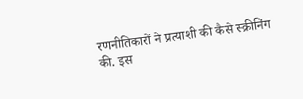रणनीतिकारों ने प्रत्याशी की कैसे स्क्रीनिंग की. इस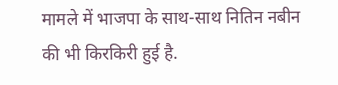मामले में भाजपा के साथ-साथ नितिन नबीन की भी किरकिरी हुई है.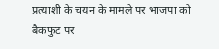प्रत्याशी के चयन के मामले पर भाजपा को बैकफुट पर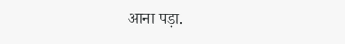आना पड़ा.